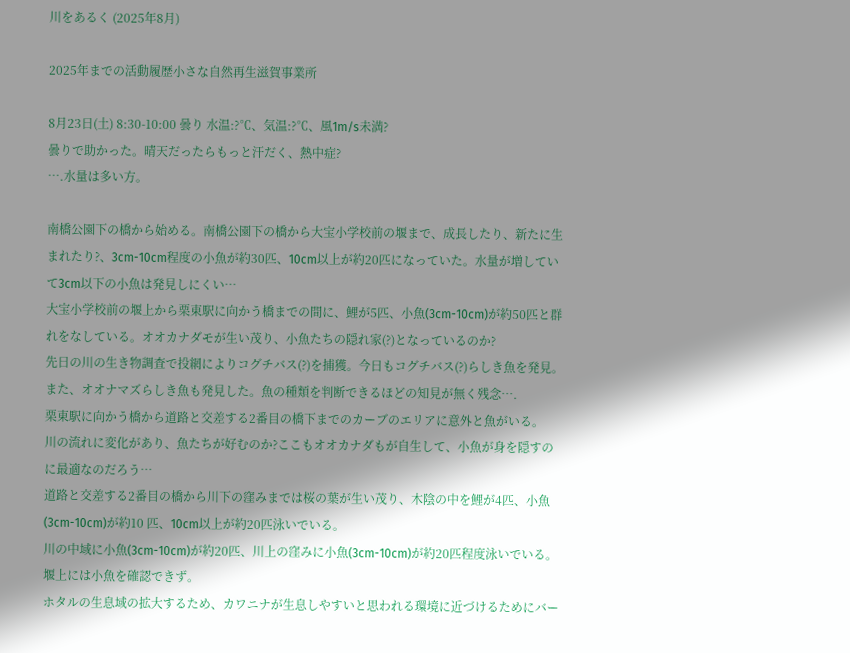川をあるく (2025年8月)

2025年までの活動履歴小さな自然再生滋賀事業所

8月23日(土) 8:30-10:00 曇り 水温:?℃、気温:?℃、風1m/s未満?
曇りで助かった。晴天だったらもっと汗だく、熱中症?
….水量は多い方。

南橋公園下の橋から始める。南橋公園下の橋から大宝小学校前の堰まで、成長したり、新たに生まれたり?、3cm-10cm程度の小魚が約30匹、10cm以上が約20匹になっていた。水量が増していて3cm以下の小魚は発見しにくい…
大宝小学校前の堰上から栗東駅に向かう橋までの間に、鯉が5匹、小魚(3cm-10cm)が約50匹と群れをなしている。オオカナダモが生い茂り、小魚たちの隠れ家(?)となっているのか?
先日の川の生き物調査で投網によりコグチバス(?)を捕獲。今日もコグチバス(?)らしき魚を発見。
また、オオナマズらしき魚も発見した。魚の種類を判断できるほどの知見が無く残念….
栗東駅に向かう橋から道路と交差する2番目の橋下までのカーブのエリアに意外と魚がいる。
川の流れに変化があり、魚たちが好むのか?ここもオオカナダもが自生して、小魚が身を隠すのに最適なのだろう…
道路と交差する2番目の橋から川下の窪みまでは桜の葉が生い茂り、木陰の中を鯉が4匹、小魚(3cm-10cm)が約10 匹、10cm以上が約20匹泳いでいる。
川の中域に小魚(3cm-10cm)が約20匹、川上の窪みに小魚(3cm-10cm)が約20匹程度泳いでいる。
堰上には小魚を確認できず。
ホタルの生息域の拡大するため、カワニナが生息しやすいと思われる環境に近づけるためにバー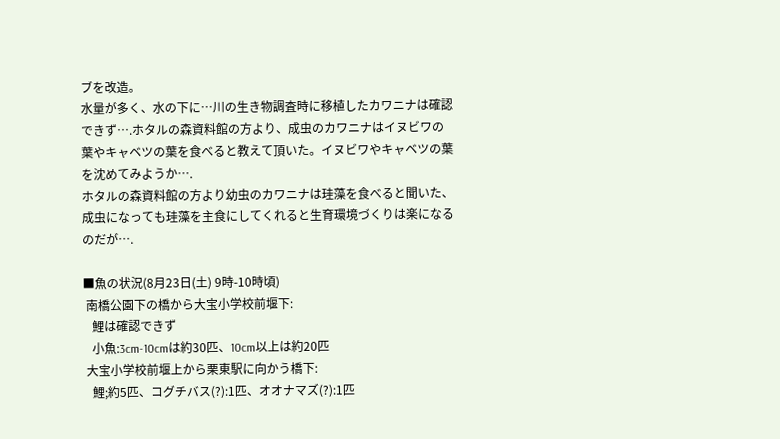ブを改造。
水量が多く、水の下に…川の生き物調査時に移植したカワニナは確認できず….ホタルの森資料館の方より、成虫のカワニナはイヌビワの葉やキャベツの葉を食べると教えて頂いた。イヌビワやキャベツの葉を沈めてみようか….
ホタルの森資料館の方より幼虫のカワニナは珪藻を食べると聞いた、成虫になっても珪藻を主食にしてくれると生育環境づくりは楽になるのだが….

■魚の状況(8月23日(土) 9時-10時頃)
 南橋公園下の橋から大宝小学校前堰下:
   鯉は確認できず
   小魚:3cm-10cmは約30匹、10cm以上は約20匹
 大宝小学校前堰上から栗東駅に向かう橋下:
   鯉;約5匹、コグチバス(?):1匹、オオナマズ(?):1匹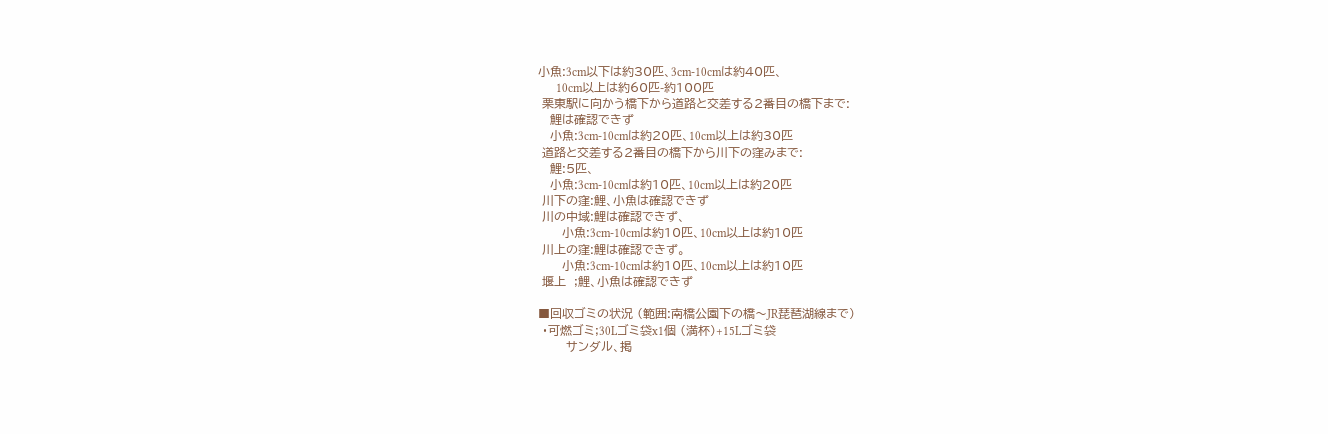小魚:3cm以下は約30匹、3cm-10cmは約40匹、
      10cm以上は約60匹-約100匹
 栗東駅に向かう橋下から道路と交差する2番目の橋下まで:
   鯉は確認できず
   小魚:3cm-10cmは約20匹、10cm以上は約30匹
 道路と交差する2番目の橋下から川下の窪みまで:
   鯉:5匹、
   小魚:3cm-10cmは約10匹、10cm以上は約20匹
 川下の窪:鯉、小魚は確認できず
 川の中域:鯉は確認できず、
      小魚:3cm-10cmは約10匹、10cm以上は約10匹
 川上の窪:鯉は確認できず。
      小魚:3cm-10cmは約10匹、10cm以上は約10匹
 堰上  ;鯉、小魚は確認できず

■回収ゴミの状況 (範囲:南橋公園下の橋〜JR琵琶湖線まで)
 ・可燃ゴミ;30Lゴミ袋x1個 (満杯)+15Lゴミ袋
       サンダル、掲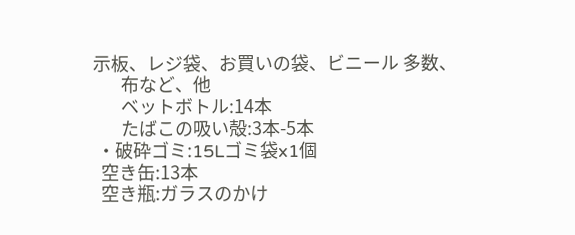示板、レジ袋、お買いの袋、ビニール 多数、
       布など、他
       ベットボトル:14本
       たばこの吸い殻:3本-5本
 ・破砕ゴミ:15Lゴミ袋x1個
  空き缶:13本
  空き瓶:ガラスのかけ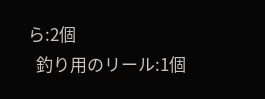ら:2個
  釣り用のリール:1個